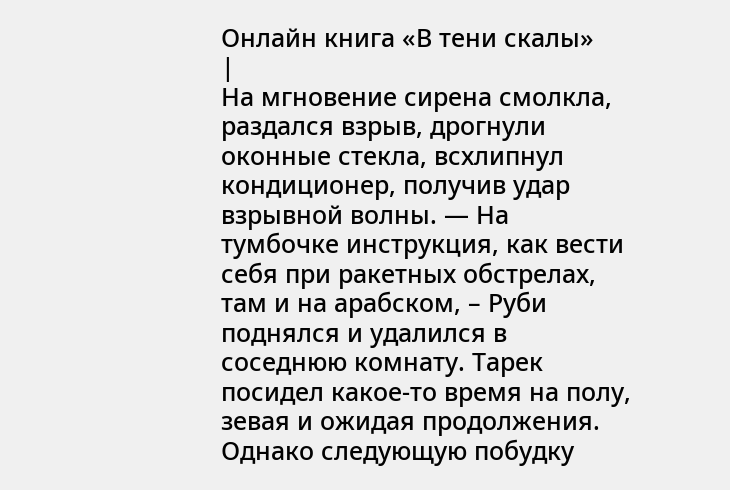Онлайн книга «В тени скалы»
|
На мгновение сирена смолкла, раздался взрыв, дрогнули оконные стекла, всхлипнул кондиционер, получив удар взрывной волны. — На тумбочке инструкция, как вести себя при ракетных обстрелах, там и на арабском, – Руби поднялся и удалился в соседнюю комнату. Тарек посидел какое-то время на полу, зевая и ожидая продолжения. Однако следующую побудку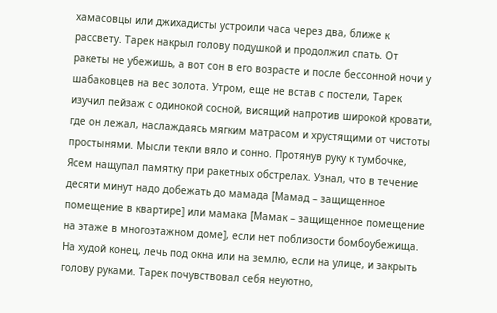хамасовцы или джихадисты устроили часа через два, ближе к рассвету. Тарек накрыл голову подушкой и продолжил спать. От ракеты не убежишь, а вот сон в его возрасте и после бессонной ночи у шабаковцев на вес золота. Утром, еще не встав с постели, Тарек изучил пейзаж с одинокой сосной, висящий напротив широкой кровати, где он лежал, наслаждаясь мягким матрасом и хрустящими от чистоты простынями. Мысли текли вяло и сонно. Протянув руку к тумбочке, Ясем нащупал памятку при ракетных обстрелах. Узнал, что в течение десяти минут надо добежать до мамада [Мамад – защищенное помещение в квартире] или мамака [Мамак – защищенное помещение на этаже в многоэтажном доме], если нет поблизости бомбоубежища. На худой конец, лечь под окна или на землю, если на улице, и закрыть голову руками. Тарек почувствовал себя неуютно,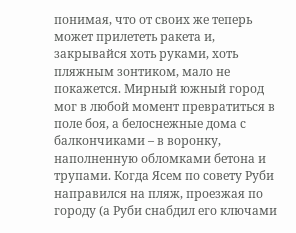понимая, что от своих же теперь может прилететь ракета и, закрывайся хоть руками, хоть пляжным зонтиком, мало не покажется. Мирный южный город мог в любой момент превратиться в поле боя, а белоснежные дома с балкончиками – в воронку, наполненную обломками бетона и трупами. Когда Ясем по совету Руби направился на пляж, проезжая по городу (а Руби снабдил его ключами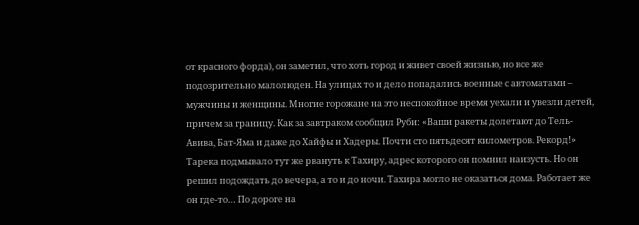от красного форда), он заметил, что хоть город и живет своей жизнью, но все же подозрительно малолюден. На улицах то и дело попадались военные с автоматами – мужчины и женщины. Многие горожане на это неспокойное время уехали и увезли детей, причем за границу. Как за завтраком сообщил Руби: «Ваши ракеты долетают до Тель-Авива, Бат-Яма и даже до Хайфы и Хадеры. Почти сто пятьдесят километров. Рекорд!» Тарека подмывало тут же рвануть к Тахиру, адрес которого он помнил наизусть. Но он решил подождать до вечера, а то и до ночи. Тахира могло не оказаться дома. Работает же он где-то… По дороге на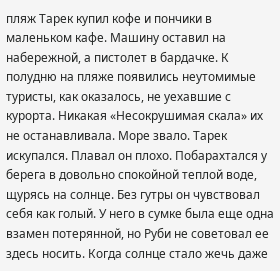пляж Тарек купил кофе и пончики в маленьком кафе. Машину оставил на набережной, а пистолет в бардачке. К полудню на пляже появились неутомимые туристы, как оказалось, не уехавшие с курорта. Никакая «Несокрушимая скала» их не останавливала. Море звало. Тарек искупался. Плавал он плохо. Побарахтался у берега в довольно спокойной теплой воде, щурясь на солнце. Без гутры он чувствовал себя как голый. У него в сумке была еще одна взамен потерянной, но Руби не советовал ее здесь носить. Когда солнце стало жечь даже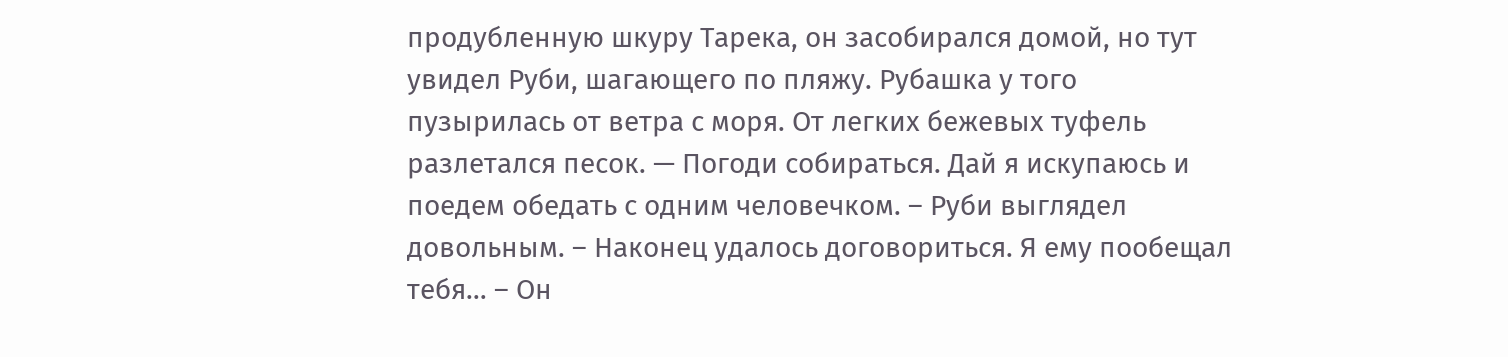продубленную шкуру Тарека, он засобирался домой, но тут увидел Руби, шагающего по пляжу. Рубашка у того пузырилась от ветра с моря. От легких бежевых туфель разлетался песок. — Погоди собираться. Дай я искупаюсь и поедем обедать с одним человечком. – Руби выглядел довольным. – Наконец удалось договориться. Я ему пообещал тебя… – Он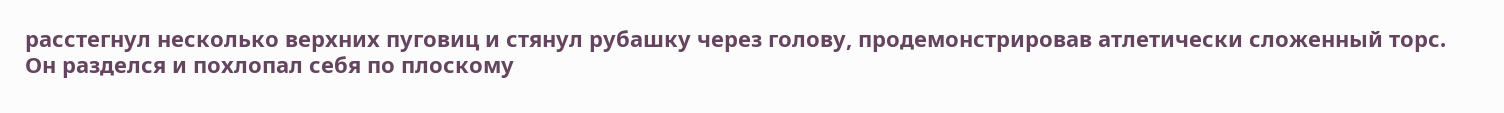расстегнул несколько верхних пуговиц и стянул рубашку через голову, продемонстрировав атлетически сложенный торс. Он разделся и похлопал себя по плоскому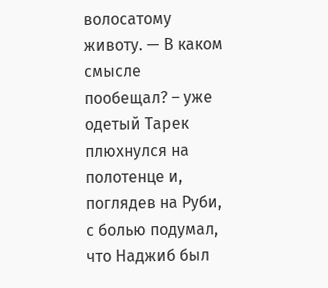волосатому животу. — В каком смысле пообещал? – уже одетый Тарек плюхнулся на полотенце и, поглядев на Руби, с болью подумал, что Наджиб был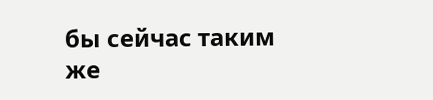бы сейчас таким же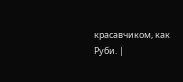красавчиком, как Руби. |